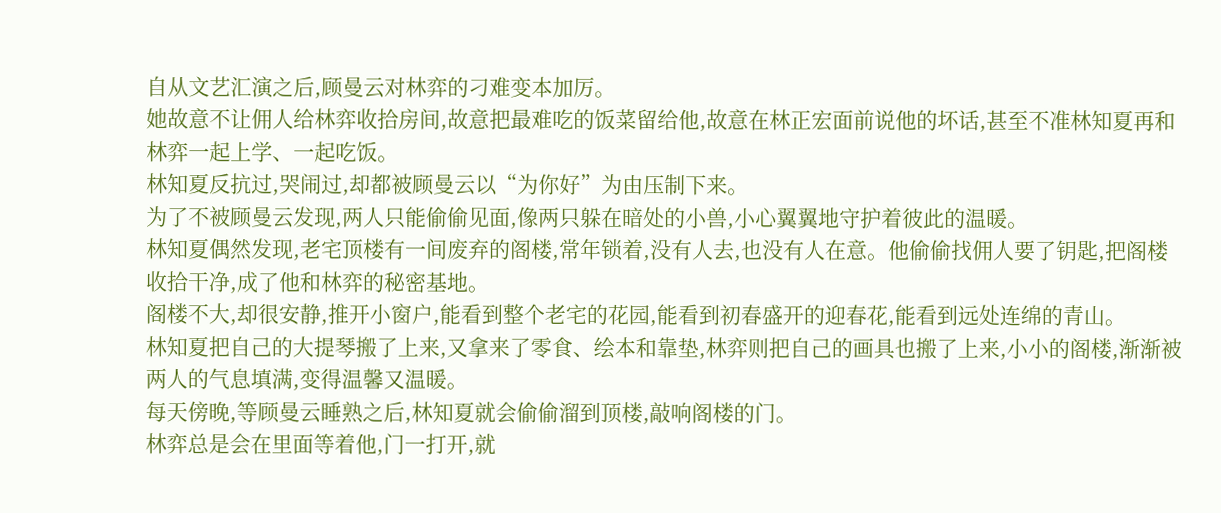自从文艺汇演之后,顾曼云对林弈的刁难变本加厉。
她故意不让佣人给林弈收拾房间,故意把最难吃的饭菜留给他,故意在林正宏面前说他的坏话,甚至不准林知夏再和林弈一起上学、一起吃饭。
林知夏反抗过,哭闹过,却都被顾曼云以“为你好”为由压制下来。
为了不被顾曼云发现,两人只能偷偷见面,像两只躲在暗处的小兽,小心翼翼地守护着彼此的温暖。
林知夏偶然发现,老宅顶楼有一间废弃的阁楼,常年锁着,没有人去,也没有人在意。他偷偷找佣人要了钥匙,把阁楼收拾干净,成了他和林弈的秘密基地。
阁楼不大,却很安静,推开小窗户,能看到整个老宅的花园,能看到初春盛开的迎春花,能看到远处连绵的青山。
林知夏把自己的大提琴搬了上来,又拿来了零食、绘本和靠垫,林弈则把自己的画具也搬了上来,小小的阁楼,渐渐被两人的气息填满,变得温馨又温暖。
每天傍晚,等顾曼云睡熟之后,林知夏就会偷偷溜到顶楼,敲响阁楼的门。
林弈总是会在里面等着他,门一打开,就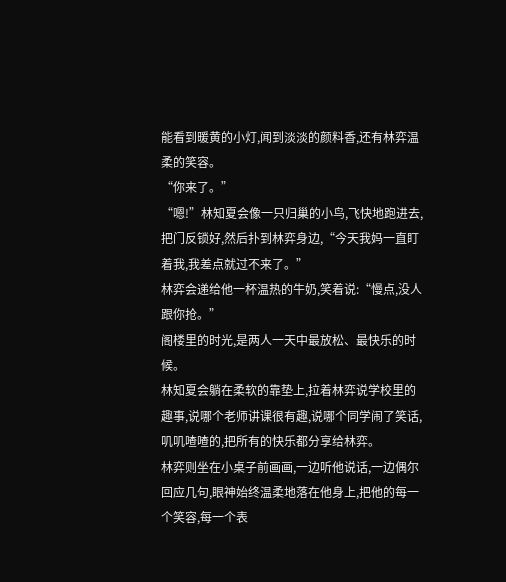能看到暖黄的小灯,闻到淡淡的颜料香,还有林弈温柔的笑容。
“你来了。”
“嗯!”林知夏会像一只归巢的小鸟,飞快地跑进去,把门反锁好,然后扑到林弈身边,“今天我妈一直盯着我,我差点就过不来了。”
林弈会递给他一杯温热的牛奶,笑着说:“慢点,没人跟你抢。”
阁楼里的时光,是两人一天中最放松、最快乐的时候。
林知夏会躺在柔软的靠垫上,拉着林弈说学校里的趣事,说哪个老师讲课很有趣,说哪个同学闹了笑话,叽叽喳喳的,把所有的快乐都分享给林弈。
林弈则坐在小桌子前画画,一边听他说话,一边偶尔回应几句,眼神始终温柔地落在他身上,把他的每一个笑容,每一个表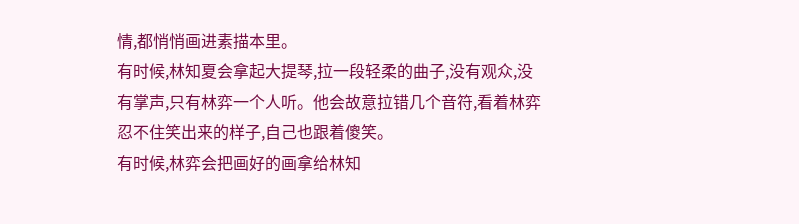情,都悄悄画进素描本里。
有时候,林知夏会拿起大提琴,拉一段轻柔的曲子,没有观众,没有掌声,只有林弈一个人听。他会故意拉错几个音符,看着林弈忍不住笑出来的样子,自己也跟着傻笑。
有时候,林弈会把画好的画拿给林知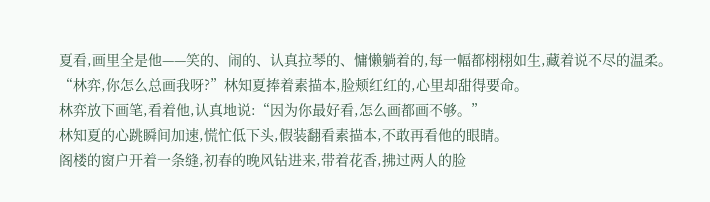夏看,画里全是他——笑的、闹的、认真拉琴的、慵懒躺着的,每一幅都栩栩如生,藏着说不尽的温柔。
“林弈,你怎么总画我呀?”林知夏捧着素描本,脸颊红红的,心里却甜得要命。
林弈放下画笔,看着他,认真地说:“因为你最好看,怎么画都画不够。”
林知夏的心跳瞬间加速,慌忙低下头,假装翻看素描本,不敢再看他的眼睛。
阁楼的窗户开着一条缝,初春的晚风钻进来,带着花香,拂过两人的脸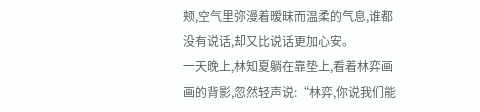颊,空气里弥漫着暧昧而温柔的气息,谁都没有说话,却又比说话更加心安。
一天晚上,林知夏躺在靠垫上,看着林弈画画的背影,忽然轻声说:“林弈,你说我们能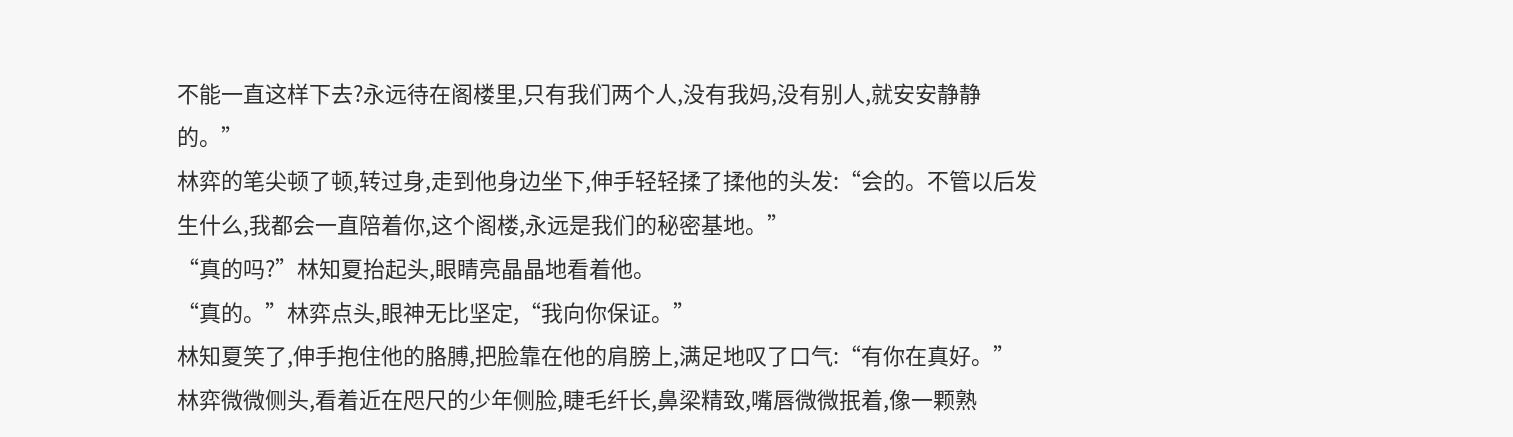不能一直这样下去?永远待在阁楼里,只有我们两个人,没有我妈,没有别人,就安安静静的。”
林弈的笔尖顿了顿,转过身,走到他身边坐下,伸手轻轻揉了揉他的头发:“会的。不管以后发生什么,我都会一直陪着你,这个阁楼,永远是我们的秘密基地。”
“真的吗?”林知夏抬起头,眼睛亮晶晶地看着他。
“真的。”林弈点头,眼神无比坚定,“我向你保证。”
林知夏笑了,伸手抱住他的胳膊,把脸靠在他的肩膀上,满足地叹了口气:“有你在真好。”
林弈微微侧头,看着近在咫尺的少年侧脸,睫毛纤长,鼻梁精致,嘴唇微微抿着,像一颗熟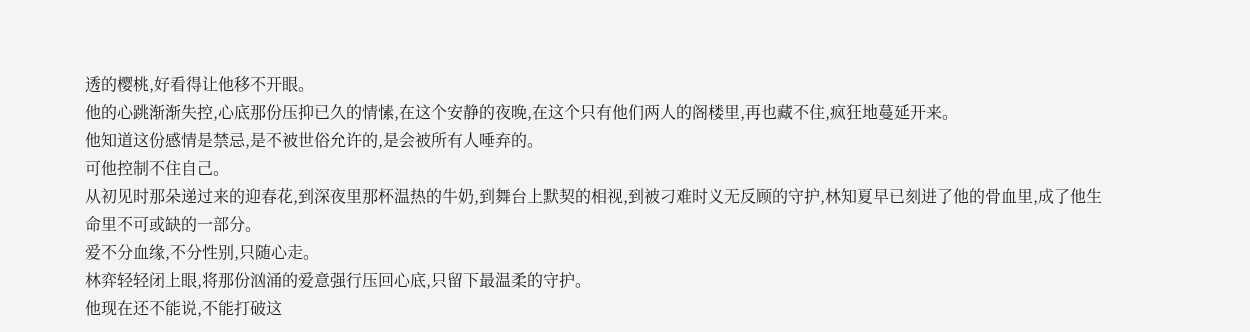透的樱桃,好看得让他移不开眼。
他的心跳渐渐失控,心底那份压抑已久的情愫,在这个安静的夜晚,在这个只有他们两人的阁楼里,再也藏不住,疯狂地蔓延开来。
他知道这份感情是禁忌,是不被世俗允许的,是会被所有人唾弃的。
可他控制不住自己。
从初见时那朵递过来的迎春花,到深夜里那杯温热的牛奶,到舞台上默契的相视,到被刁难时义无反顾的守护,林知夏早已刻进了他的骨血里,成了他生命里不可或缺的一部分。
爱不分血缘,不分性别,只随心走。
林弈轻轻闭上眼,将那份汹涌的爱意强行压回心底,只留下最温柔的守护。
他现在还不能说,不能打破这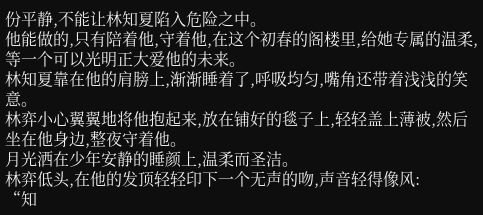份平静,不能让林知夏陷入危险之中。
他能做的,只有陪着他,守着他,在这个初春的阁楼里,给她专属的温柔,等一个可以光明正大爱他的未来。
林知夏靠在他的肩膀上,渐渐睡着了,呼吸均匀,嘴角还带着浅浅的笑意。
林弈小心翼翼地将他抱起来,放在铺好的毯子上,轻轻盖上薄被,然后坐在他身边,整夜守着他。
月光洒在少年安静的睡颜上,温柔而圣洁。
林弈低头,在他的发顶轻轻印下一个无声的吻,声音轻得像风:
“知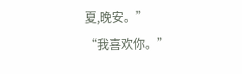夏,晚安。”
“我喜欢你。”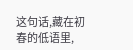这句话,藏在初春的低语里,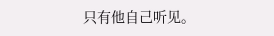只有他自己听见。